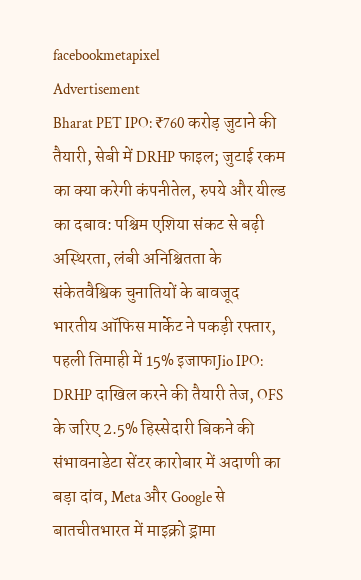facebookmetapixel
Advertisement
Bharat PET IPO: ₹760 करोड़ जुटाने की तैयारी, सेबी में DRHP फाइल; जुटाई रकम का क्या करेगी कंपनीतेल, रुपये और यील्ड का दबाव: पश्चिम एशिया संकट से बढ़ी अस्थिरता, लंबी अनिश्चितता के संकेतवैश्विक चुनातियों के बावजूद भारतीय ऑफिस मार्केट ने पकड़ी रफ्तार, पहली तिमाही में 15% इजाफाJio IPO: DRHP दाखिल करने की तैयारी तेज, OFS के जरिए 2.5% हिस्सेदारी बिकने की संभावनाडेटा सेंटर कारोबार में अदाणी का बड़ा दांव, Meta और Google से बातचीतभारत में माइक्रो ड्रामा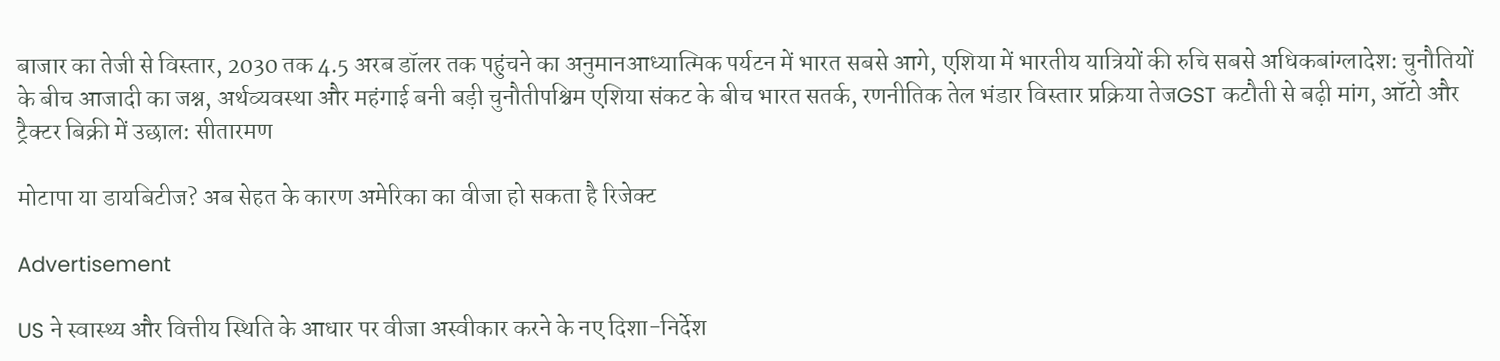बाजार का तेजी से विस्तार, 2030 तक 4.5 अरब डॉलर तक पहुंचने का अनुमानआध्यात्मिक पर्यटन में भारत सबसे आगे, एशिया में भारतीय यात्रियों की रुचि सबसे अधिकबांग्लादेश: चुनौतियों के बीच आजादी का जश्न, अर्थव्यवस्था और महंगाई बनी बड़ी चुनौतीपश्चिम एशिया संकट के बीच भारत सतर्क, रणनीतिक तेल भंडार विस्तार प्रक्रिया तेजGST कटौती से बढ़ी मांग, ऑटो और ट्रैक्टर बिक्री में उछाल: सीतारमण

मोटापा या डायबिटीज? अब सेहत के कारण अमेरिका का वीजा हो सकता है रिजेक्ट

Advertisement

US ने स्वास्थ्य और वित्तीय स्थिति के आधार पर वीजा अस्वीकार करने के नए दिशा-निर्देश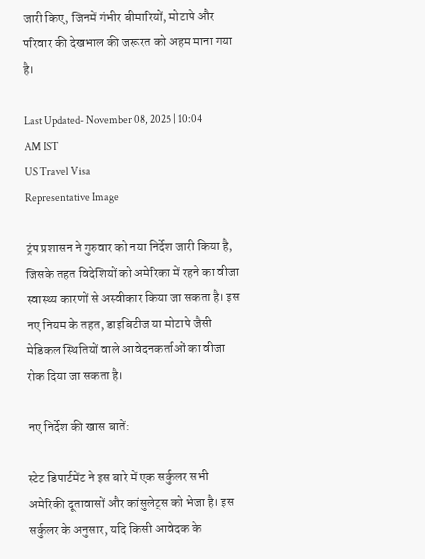जारी किए, जिनमें गंभीर बीमारियों, मोटापे और परिवार की देखभाल की जरूरत को अहम माना गया है।

Last Updated- November 08, 2025 | 10:04 AM IST
US Travel Visa
Representative Image

ट्रंप प्रशासन ने गुरुवार को नया निर्देश जारी किया है, जिसके तहत विदेशियों को अमेरिका में रहने का वीजा स्वास्थ्य कारणों से अस्वीकार किया जा सकता है। इस नए नियम के तहत, डाइबिटीज या मोटापे जैसी मेडिकल स्थितियों वाले आवेदनकर्ताओं का वीजा रोक दिया जा सकता है।

नए निर्देश की खास बातें:

स्टेट डिपार्टमेंट ने इस बारे में एक सर्कुलर सभी अमेरिकी दूतावासों और कांसुलेट्स को भेजा है। इस सर्कुलर के अनुसार, यदि किसी आवेदक के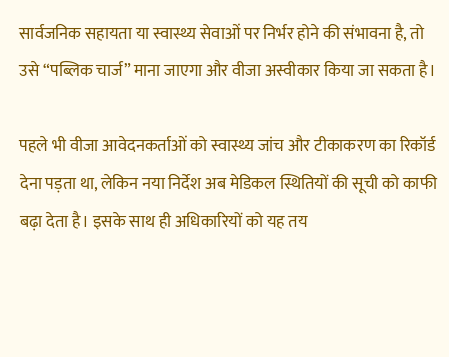सार्वजनिक सहायता या स्वास्थ्य सेवाओं पर निर्भर होने की संभावना है, तो उसे “पब्लिक चार्ज” माना जाएगा और वीजा अस्वीकार किया जा सकता है।

पहले भी वीजा आवेदनकर्ताओं को स्वास्थ्य जांच और टीकाकरण का रिकॉर्ड देना पड़ता था, लेकिन नया निर्देश अब मेडिकल स्थितियों की सूची को काफी बढ़ा देता है। इसके साथ ही अधिकारियों को यह तय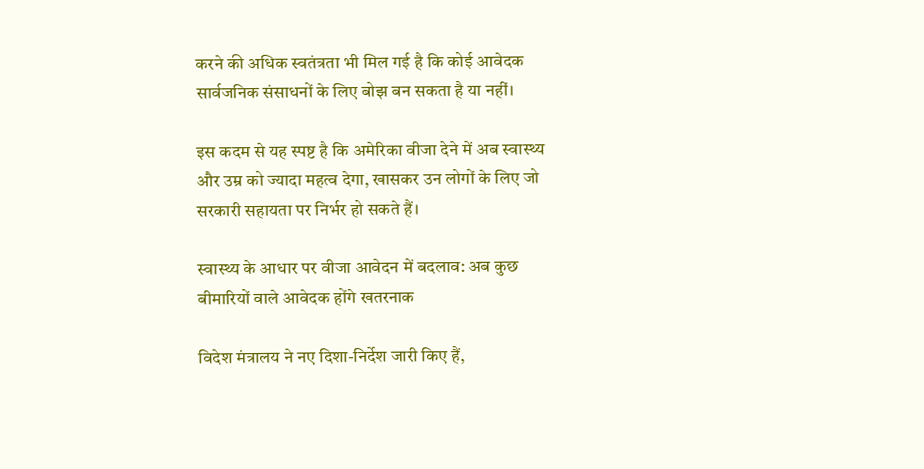करने की अधिक स्वतंत्रता भी मिल गई है कि कोई आवेदक सार्वजनिक संसाधनों के लिए बोझ बन सकता है या नहीं।

इस कदम से यह स्पष्ट है कि अमेरिका वीजा देने में अब स्वास्थ्य और उम्र को ज्यादा महत्व देगा, खासकर उन लोगों के लिए जो सरकारी सहायता पर निर्भर हो सकते हैं।

स्वास्थ्य के आधार पर वीजा आवेदन में बदलाव: अब कुछ बीमारियों वाले आवेदक होंगे खतरनाक

विदेश मंत्रालय ने नए दिशा-निर्देश जारी किए हैं,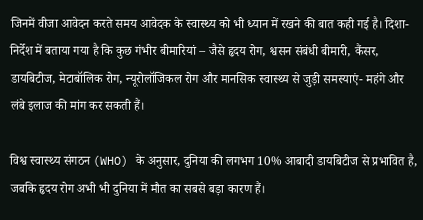जिनमें वीजा आवेदन करते समय आवेदक के स्वास्थ्य को भी ध्यान में रखने की बात कही गई है। दिशा-निर्देश में बताया गया है कि कुछ गंभीर बीमारियां – जैसे हृदय रोग, श्वसन संबंधी बीमारी, कैंसर, डायबिटीज, मेटाबॉलिक रोग, न्यूरोलॉजिकल रोग और मानसिक स्वास्थ्य से जुड़ी समस्याएं- महंगे और लंबे इलाज की मांग कर सकती हैं।

विश्व स्वास्थ्य संगठन (WHO) के अनुसार, दुनिया की लगभग 10% आबादी डायबिटीज से प्रभावित है, जबकि हृदय रोग अभी भी दुनिया में मौत का सबसे बड़ा कारण हैं।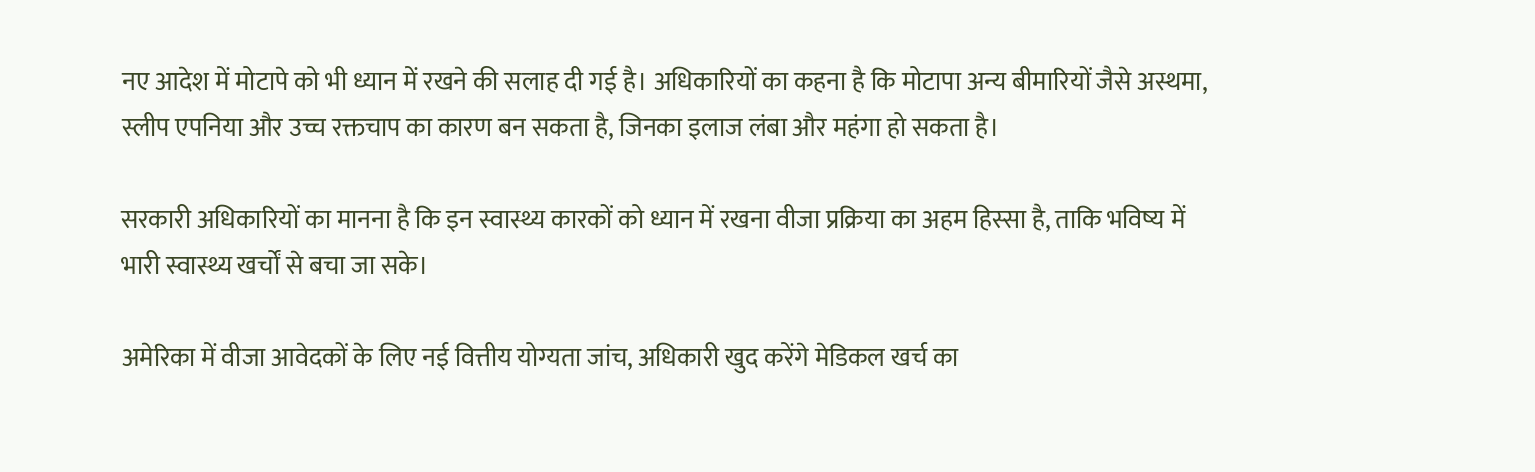नए आदेश में मोटापे को भी ध्यान में रखने की सलाह दी गई है। अधिकारियों का कहना है कि मोटापा अन्य बीमारियों जैसे अस्थमा, स्लीप एपनिया और उच्च रक्तचाप का कारण बन सकता है, जिनका इलाज लंबा और महंगा हो सकता है।

सरकारी अधिकारियों का मानना है कि इन स्वास्थ्य कारकों को ध्यान में रखना वीजा प्रक्रिया का अहम हिस्सा है, ताकि भविष्य में भारी स्वास्थ्य खर्चों से बचा जा सके।

अमेरिका में वीजा आवेदकों के लिए नई वित्तीय योग्यता जांच, अधिकारी खुद करेंगे मेडिकल खर्च का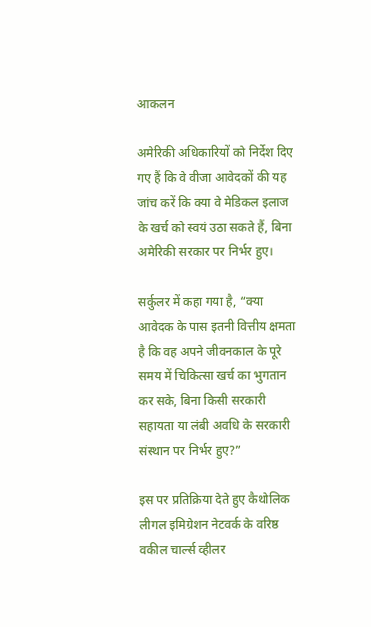आकलन

अमेरिकी अधिकारियों को निर्देश दिए गए हैं कि वे वीजा आवेदकों की यह जांच करें कि क्या वे मेडिकल इलाज के खर्च को स्वयं उठा सकते हैं, बिना अमेरिकी सरकार पर निर्भर हुए।

सर्कुलर में कहा गया है, “क्या आवेदक के पास इतनी वित्तीय क्षमता है कि वह अपने जीवनकाल के पूरे समय में चिकित्सा खर्च का भुगतान कर सके, बिना किसी सरकारी सहायता या लंबी अवधि के सरकारी संस्थान पर निर्भर हुए?”

इस पर प्रतिक्रिया देते हुए कैथोलिक लीगल इमिग्रेशन नेटवर्क के वरिष्ठ वकील चार्ल्स व्हीलर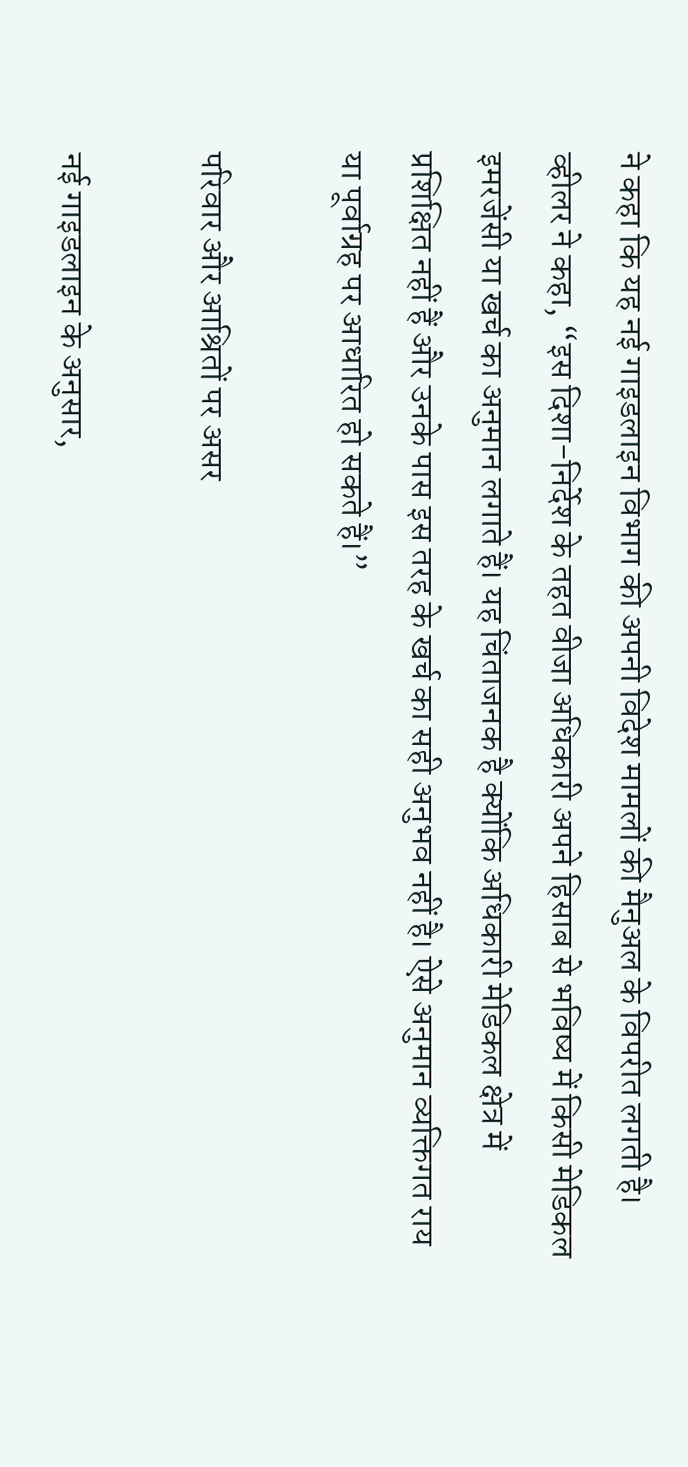ने कहा कि यह नई गाइडलाइन विभाग की अपनी विदेश मामलों की मैनुअल के विपरीत लगती है। व्हीलर ने कहा, “इस दिशा-निर्देश के तहत वीजा अधिकारी अपने हिसाब से भविष्य में किसी मेडिकल इमरजेंसी या खर्च का अनुमान लगाते हैं। यह चिंताजनक है क्योंकि अधिकारी मेडिकल क्षेत्र में प्रशिक्षित नहीं हैं और उनके पास इस तरह के खर्च का सही अनुभव नहीं है। ऐसे अनुमान व्यक्तिगत राय या पूर्वाग्रह पर आधारित हो सकते हैं।”

परिवार और आश्रितों पर असर

नई गाइडलाइन के अनुसार,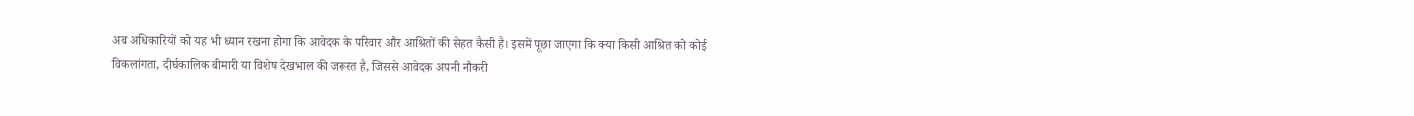अब अधिकारियों को यह भी ध्यान रखना होगा कि आवेदक के परिवार और आश्रितों की सेहत कैसी है। इसमें पूछा जाएगा कि क्या किसी आश्रित को कोई विकलांगता, दीर्घकालिक बीमारी या विशेष देखभाल की जरूरत है, जिससे आवेदक अपनी नौकरी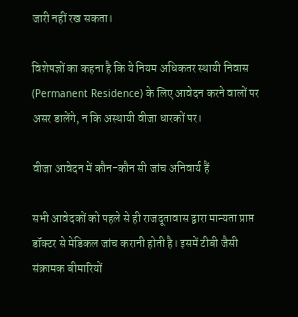जारी नहीं रख सकता।

विशेषज्ञों का कहना है कि ये नियम अधिकतर स्थायी निवास (Permanent Residence) के लिए आवेदन करने वालों पर असर डालेंगे, न कि अस्थायी वीजा धारकों पर।

वीजा आवेदन में कौन-कौन सी जांच अनिवार्य हैं

सभी आवेदकों को पहले से ही राजदूतावास द्वारा मान्यता प्राप्त डॉक्टर से मेडिकल जांच करानी होती है। इसमें टीबी जैसी संक्रामक बीमारियों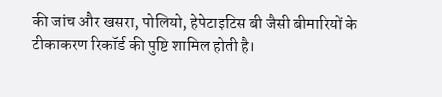की जांच और खसरा, पोलियो, हेपेटाइटिस बी जैसी बीमारियों के टीकाकरण रिकॉर्ड की पुष्टि शामिल होती है।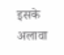इसके अलावा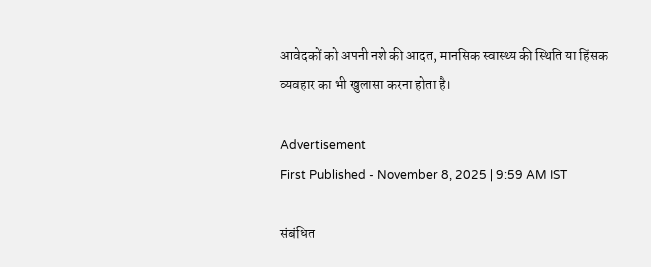आवेदकों को अपनी नशे की आदत, मानसिक स्वास्थ्य की स्थिति या हिंसक व्यवहार का भी खुलासा करना होता है।

Advertisement
First Published - November 8, 2025 | 9:59 AM IST

संबंधित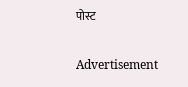पोस्ट

Advertisement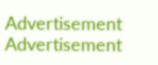Advertisement
Advertisement